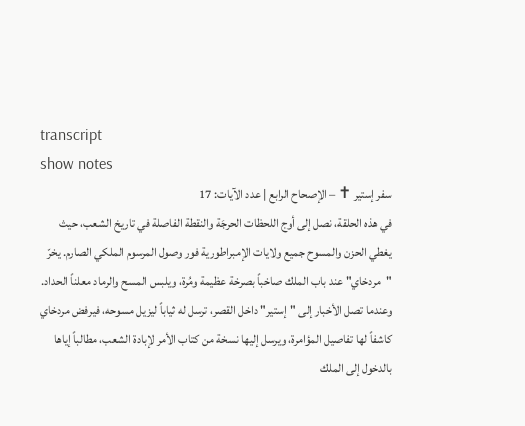transcript
show notes
سفر إستير ✝ – الإصحاح الرابع | عدد الآيات: 17
في هذه الحلقة، نصل إلى أوج اللحظات الحرجَة والنقطة الفاصلة في تاريخ الشعب، حيث يغطي الحزن والمسوح جميع ولايات الإمبراطورية فور وصول المرسوم الملكي الصارم. يخرّ "مردخاي" عند باب الملك صاخباً بصرخة عظيمة ومُرة، ويلبس المسح والرماد معلناً الحداد. وعندما تصل الأخبار إلى "إستير" داخل القصر، ترسل له ثياباً ليزيل مسوحه، فيرفض مردخاي كاشفاً لها تفاصيل المؤامرة، ويرسل إليها نسخة من كتاب الأمر لإبادة الشعب، مطالباً إياها بالدخول إلى الملك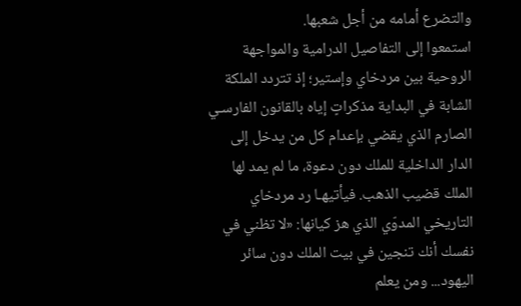والتضرع أمامه من أجل شعبها.
استمعوا إلى التفاصيل الدرامية والمواجهة الروحية بين مردخاي وإستير؛ إذ تتردد الملكة الشابة في البداية مذكراتٍ إياه بالقانون الفارسـي الصارم الذي يقضي بإعدام كل من يدخل إلى الدار الداخلية للملك دون دعوة، ما لم يمد لها الملك قضيب الذهب. فيأتيهـا رد مردخاي التاريخي المدوّي الذي هز كيانها: «لا تظني في نفسك أنك تنجين في بيت الملك دون سائر اليهود... ومن يعلم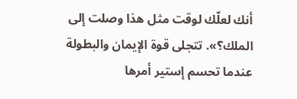أنك لعلّك لوقت مثل هذا وصلت إلى الملك؟». تتجلى قوة الإيمان والبطولة عندما تحسم إستير أمرها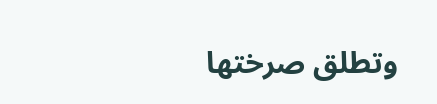وتطلق صرختها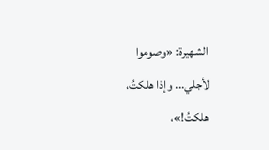الشهيرة: «وصوموا لأجلي... وإذا هلكتُ، هلكتُ!»،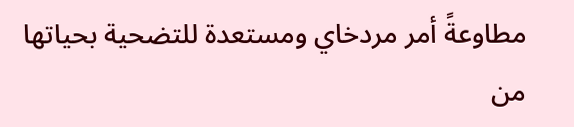مطاوعةً أمر مردخاي ومستعدة للتضحية بحياتها من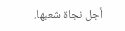أجل نجاة شعبها.